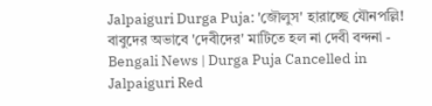Jalpaiguri Durga Puja: 'জৌলুস' হারাচ্ছে যৌনপল্লি! বাবুদের অভাবে 'দেবীদের' মাটিতে হল না দেবী বন্দনা - Bengali News | Durga Puja Cancelled in Jalpaiguri Red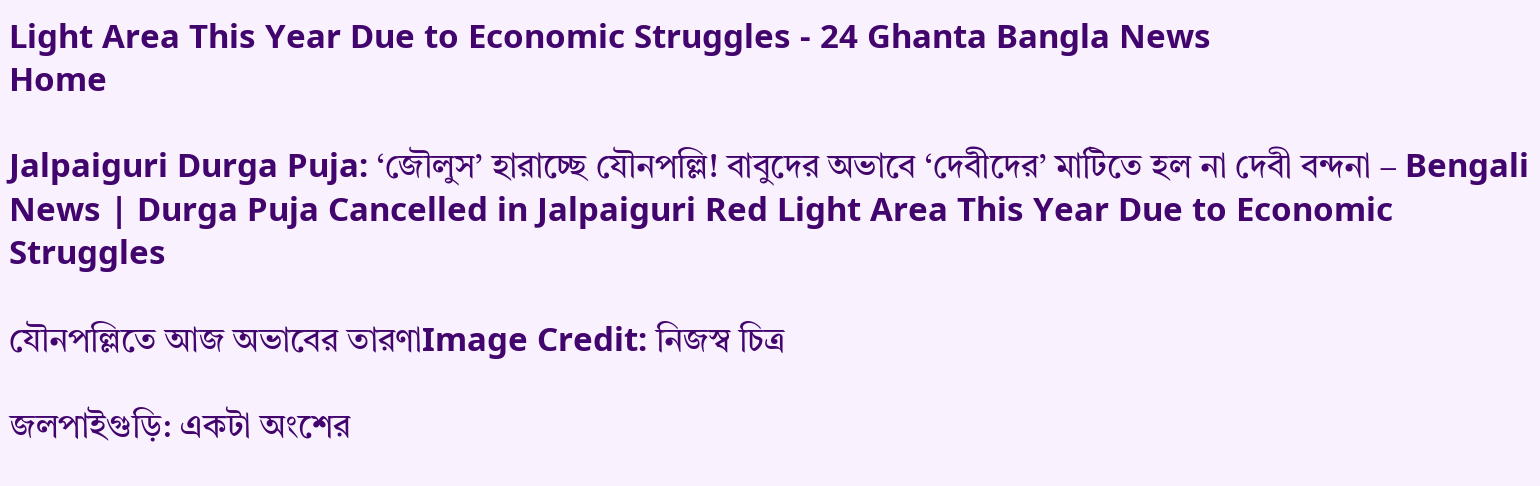Light Area This Year Due to Economic Struggles - 24 Ghanta Bangla News
Home

Jalpaiguri Durga Puja: ‘জৌলুস’ হারাচ্ছে যৌনপল্লি! বাবুদের অভাবে ‘দেবীদের’ মাটিতে হল না দেবী বন্দনা – Bengali News | Durga Puja Cancelled in Jalpaiguri Red Light Area This Year Due to Economic Struggles

যৌনপল্লিতে আজ অভাবের তারণাImage Credit: নিজস্ব চিত্র

জলপাইগুড়ি: একটা অংশের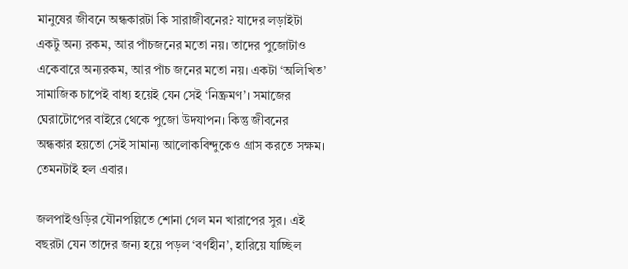মানুষের জীবনে অন্ধকারটা কি সারাজীবনের? যাদের লড়াইটা একটু অন্য রকম, আর পাঁচজনের মতো নয়। তাদের পুজোটাও একেবারে অন্যরকম, আর পাঁচ জনের মতো নয়। একটা ‘অলিখিত’ সামাজিক চাপেই বাধ্য হয়েই যেন সেই ‘নিষ্ক্রমণ’। সমাজের ঘেরাটোপের বাইরে থেকে পুজো উদযাপন। কিন্তু জীবনের অন্ধকার হয়তো সেই সামান্য আলোকবিন্দুকেও গ্রাস করতে সক্ষম। তেমনটাই হল এবার।

জলপাইগুড়ির যৌনপল্লিতে শোনা গেল মন খারাপের সুর। এই বছরটা যেন তাদের জন্য হয়ে পড়ল ‘বর্ণহীন’, হারিয়ে যাচ্ছিল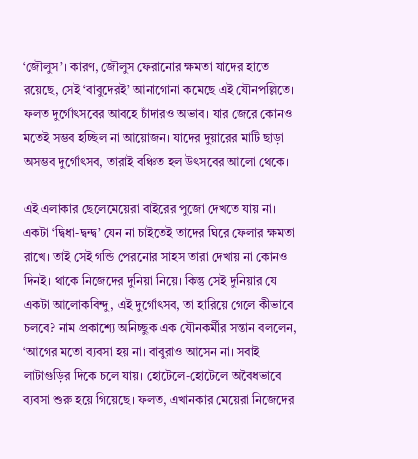‘জৌলুস’। কারণ, জৌলুস ফেরানোর ক্ষমতা যাদের হাতে রয়েছে, সেই ‘বাবুদেরই’ আনাগোনা কমেছে এই যৌনপল্লিতে। ফলত দুর্গোৎসবের আবহে চাঁদারও অভাব। যার জেরে কোনও মতেই সম্ভব হচ্ছিল না আয়োজন। যাদের দুয়ারের মাটি ছাড়া অসম্ভব দুর্গোৎসব, তারাই বঞ্চিত হল উৎসবের আলো থেকে।

এই এলাকার ছেলেমেয়েরা বাইরের পুজো দেখতে যায় না। একটা ‘দ্বিধা-দ্বন্দ্ব’ যেন না চাইতেই তাদের ঘিরে ফেলার ক্ষমতা রাখে। তাই সেই গন্ডি পেরনোর সাহস তারা দেখায় না কোনও দিনই। থাকে নিজেদের দুনিয়া নিয়ে। কিন্তু সেই দুনিয়ার যে একটা আলোকবিন্দু, এই দুর্গোৎসব, তা হারিয়ে গেলে কীভাবে চলবে? নাম প্রকাশ্যে অনিচ্ছুক এক যৌনকর্মীর সন্তান বললেন, ‘আগের মতো ব্যবসা হয় না। বাবুরাও আসেন না। সবাই লাটাগুড়ির দিকে চলে যায়। হোটেলে-হোটেলে অবৈধভাবে ব্যবসা শুরু হয়ে গিয়েছে। ফলত, এখানকার মেয়েরা নিজেদের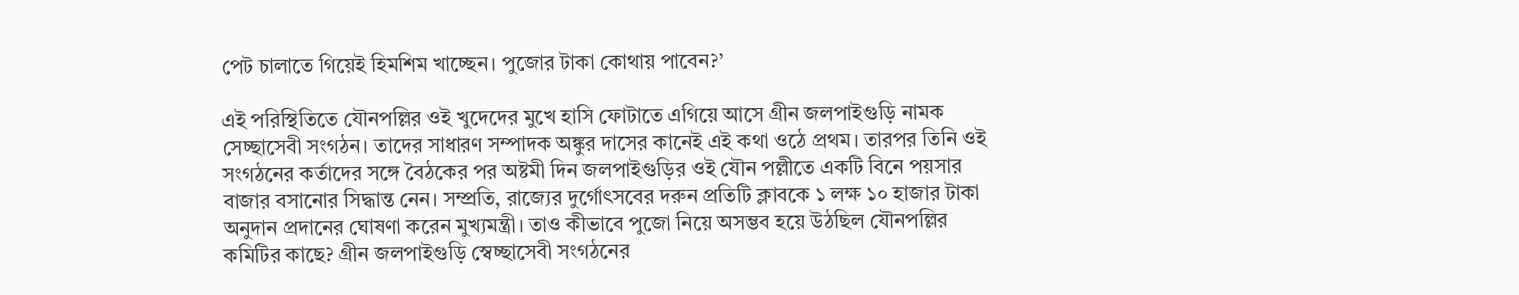পেট চালাতে গিয়েই হিমশিম খাচ্ছেন। পুজোর টাকা কোথায় পাবেন?’

এই পরিস্থিতিতে যৌনপল্লির ওই খুদেদের মুখে হাসি ফোটাতে এগিয়ে আসে গ্রীন জলপাইগুড়ি নামক সেচ্ছাসেবী সংগঠন। তাদের সাধারণ সম্পাদক অঙ্কুর দাসের কানেই এই কথা ওঠে প্রথম। তারপর তিনি ওই সংগঠনের কর্তাদের সঙ্গে বৈঠকের পর অষ্টমী দিন জলপাইগুড়ির ওই যৌন পল্লীতে একটি বিনে পয়সার বাজার বসানোর সিদ্ধান্ত নেন। সম্প্রতি, রাজ্যের দুর্গোৎসবের দরুন প্রতিটি ক্লাবকে ১ লক্ষ ১০ হাজার টাকা অনুদান প্রদানের ঘোষণা করেন মুখ্যমন্ত্রী। তাও কীভাবে পুজো নিয়ে অসম্ভব হয়ে উঠছিল যৌনপল্লির কমিটির কাছে? গ্রীন জলপাইগুড়ি স্বেচ্ছাসেবী সংগঠনের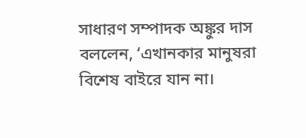সাধারণ সম্পাদক অঙ্কুর দাস বললেন, ‘এখানকার মানুষরা বিশেষ বাইরে যান না।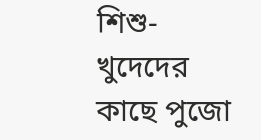শিশু-খুদেদের কাছে পুজো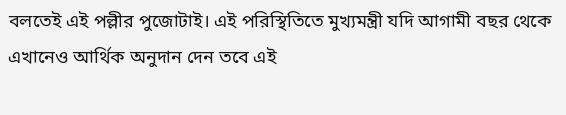বলতেই এই পল্লীর পুজোটাই। এই পরিস্থিতিতে মুখ্যমন্ত্রী যদি আগামী বছর থেকে এখানেও আর্থিক অনুদান দেন তবে এই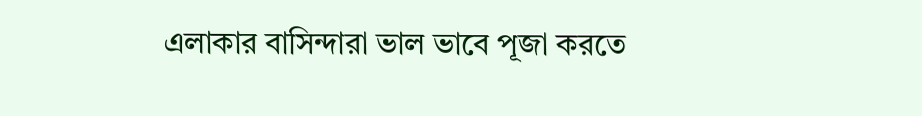এলাকার বাসিন্দারা ভাল ভাবে পূজা করতে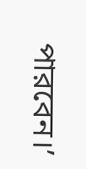পারবেন।’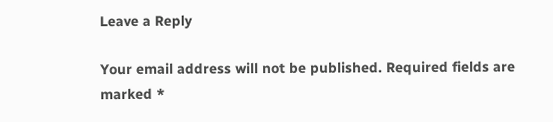Leave a Reply

Your email address will not be published. Required fields are marked *